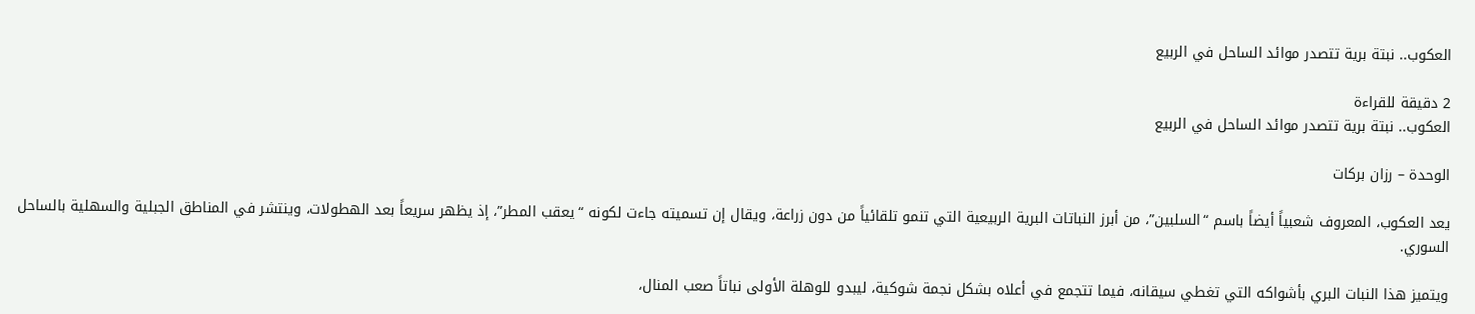العكوب.. نبتة برية تتصدر موائد الساحل في الربيع

2 دقيقة للقراءة
العكوب.. نبتة برية تتصدر موائد الساحل في الربيع

الوحدة – رزان بركات

يعد العكوب، المعروف شعبياً أيضاً باسم “السلبين”، من أبرز النباتات البرية الربيعية التي تنمو تلقائياً من دون زراعة، ويقال إن تسميته جاءت لكونه “يعقب المطر”، إذ يظهر سريعاً بعد الهطولات، وينتشر في المناطق الجبلية والسهلية بالساحل السوري.

ويتميز هذا النبات البري بأشواكه التي تغطي سيقانه، فيما تتجمع في أعلاه بشكل نجمة شوكية، ليبدو للوهلة الأولى نباتاً صعب المنال،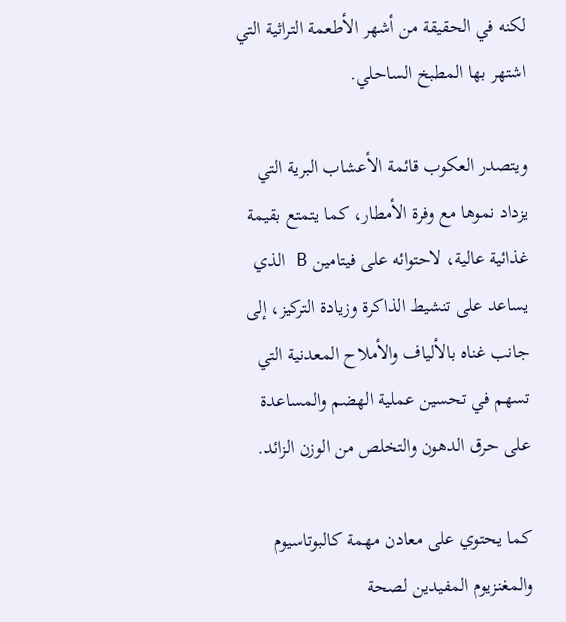لكنه في الحقيقة من أشهر الأطعمة التراثية التي اشتهر بها المطبخ الساحلي.

ويتصدر العكوب قائمة الأعشاب البرية التي يزداد نموها مع وفرة الأمطار، كما يتمتع بقيمة غذائية عالية، لاحتوائه على فيتامين B الذي يساعد على تنشيط الذاكرة وزيادة التركيز، إلى جانب غناه بالألياف والأملاح المعدنية التي تسهم في تحسين عملية الهضم والمساعدة على حرق الدهون والتخلص من الوزن الزائد.

كما يحتوي على معادن مهمة كالبوتاسيوم والمغنزيوم المفيدين لصحة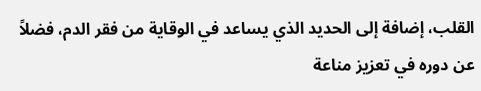القلب، إضافة إلى الحديد الذي يساعد في الوقاية من فقر الدم، فضلاً عن دوره في تعزيز مناعة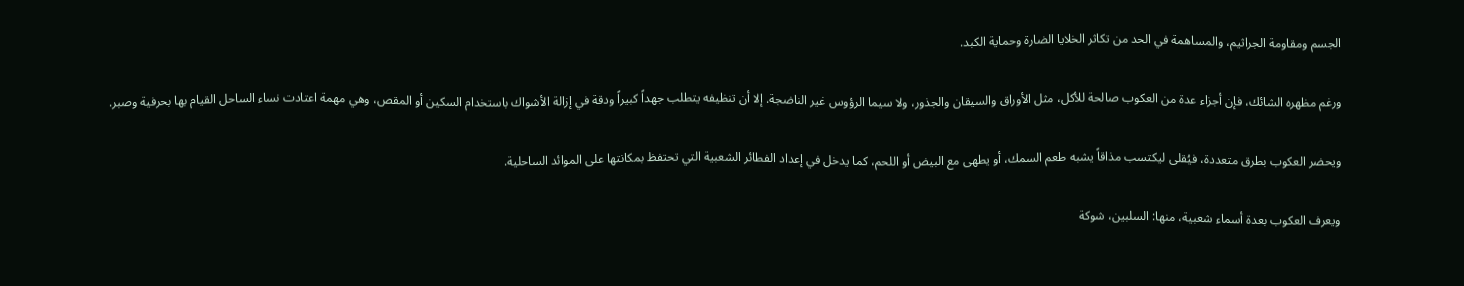الجسم ومقاومة الجراثيم، والمساهمة في الحد من تكاثر الخلايا الضارة وحماية الكبد.

ورغم مظهره الشائك، فإن أجزاء عدة من العكوب صالحة للأكل، مثل الأوراق والسيقان والجذور، ولا سيما الرؤوس غير الناضجة. إلا أن تنظيفه يتطلب جهداً كبيراً ودقة في إزالة الأشواك باستخدام السكين أو المقص، وهي مهمة اعتادت نساء الساحل القيام بها بحرفية وصبر.

ويحضر العكوب بطرق متعددة، فيُقلى ليكتسب مذاقاً يشبه طعم السمك، أو يطهى مع البيض أو اللحم، كما يدخل في إعداد الفطائر الشعبية التي تحتفظ بمكانتها على الموائد الساحلية.

ويعرف العكوب بعدة أسماء شعبية، منها: السلبين، شوكة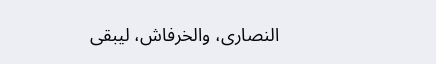النصارى، والخرفاش، ليبقى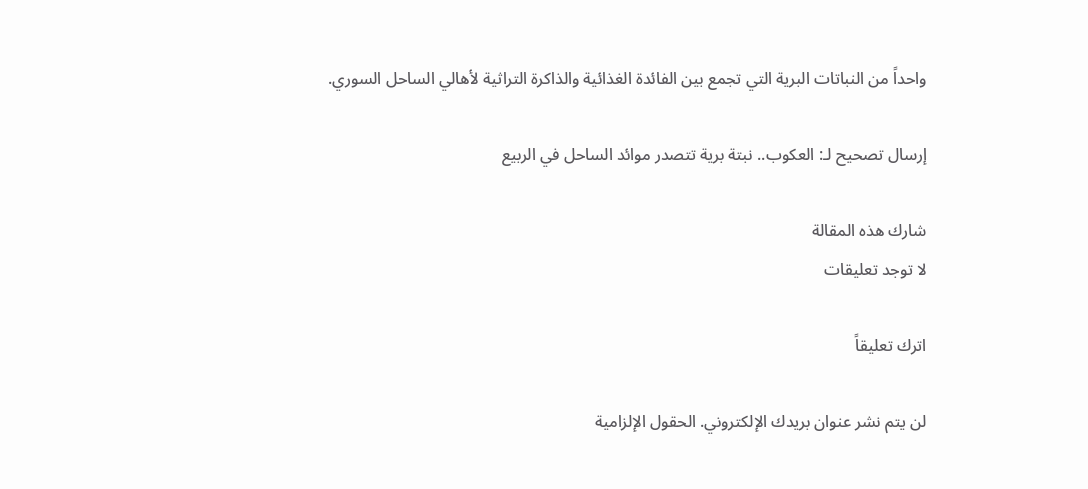واحداً من النباتات البرية التي تجمع بين الفائدة الغذائية والذاكرة التراثية لأهالي الساحل السوري.

إرسال تصحيح لـ: العكوب.. نبتة برية تتصدر موائد الساحل في الربيع

شارك هذه المقالة
لا توجد تعليقات

اترك تعليقاً

لن يتم نشر عنوان بريدك الإلكتروني. الحقول الإلزامية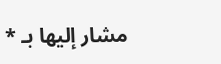مشار إليها بـ *